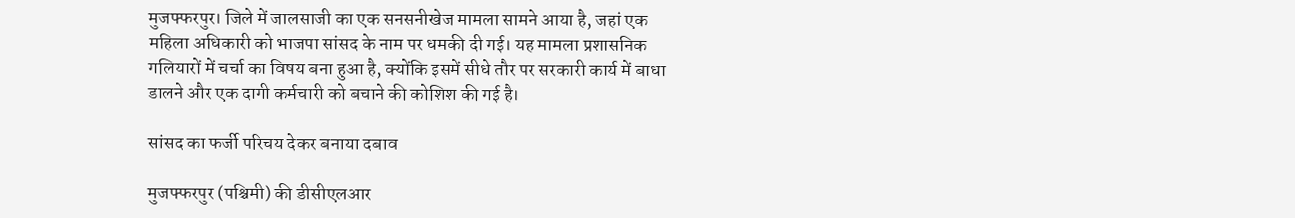मुजफ्फरपुर। जिले में जालसाजी का एक सनसनीखेज मामला सामने आया है, जहां एक महिला अधिकारी को भाजपा सांसद के नाम पर धमकी दी गई। यह मामला प्रशासनिक गलियारों में चर्चा का विषय बना हुआ है, क्योंकि इसमें सीधे तौर पर सरकारी कार्य में बाधा डालने और एक दागी कर्मचारी को बचाने की कोशिश की गई है।

सांसद का फर्जी परिचय देकर बनाया दबाव

मुजफ्फरपुर (पश्चिमी) की डीसीएलआर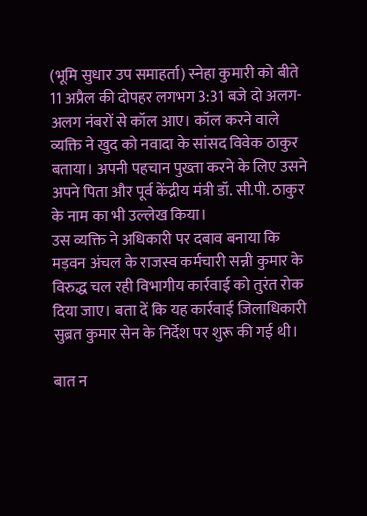(भूमि सुधार उप समाहर्ता) स्नेहा कुमारी को बीते 11 अप्रैल की दोपहर लगभग 3:31 बजे दो अलग-अलग नंबरों से कॉल आए। कॉल करने वाले व्यक्ति ने खुद को नवादा के सांसद विवेक ठाकुर बताया। अपनी पहचान पुख्ता करने के लिए उसने अपने पिता और पूर्व केंद्रीय मंत्री डॉ. सी.पी. ठाकुर के नाम का भी उल्लेख किया।
उस व्यक्ति ने अधिकारी पर दबाव बनाया कि मड़वन अंचल के राजस्व कर्मचारी सन्नी कुमार के विरुद्ध चल रही विभागीय कार्रवाई को तुरंत रोक दिया जाए। बता दें कि यह कार्रवाई जिलाधिकारी सुब्रत कुमार सेन के निर्देश पर शुरू की गई थी।

बात न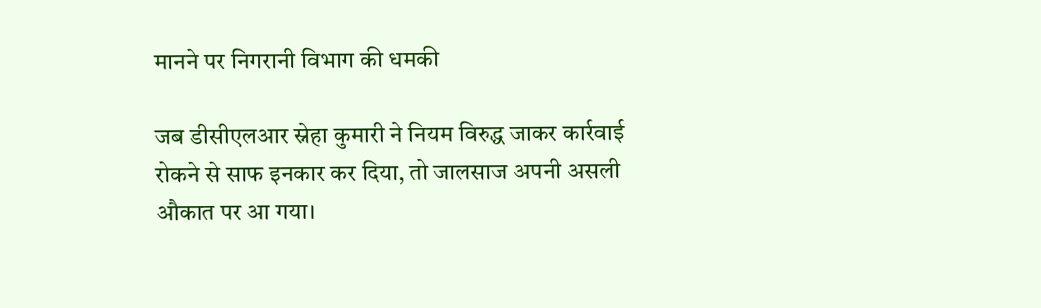मानने पर निगरानी विभाग की धमकी

जब डीसीएलआर स्नेहा कुमारी ने नियम विरुद्ध जाकर कार्रवाई रोकने से साफ इनकार कर दिया, तो जालसाज अपनी असली औकात पर आ गया।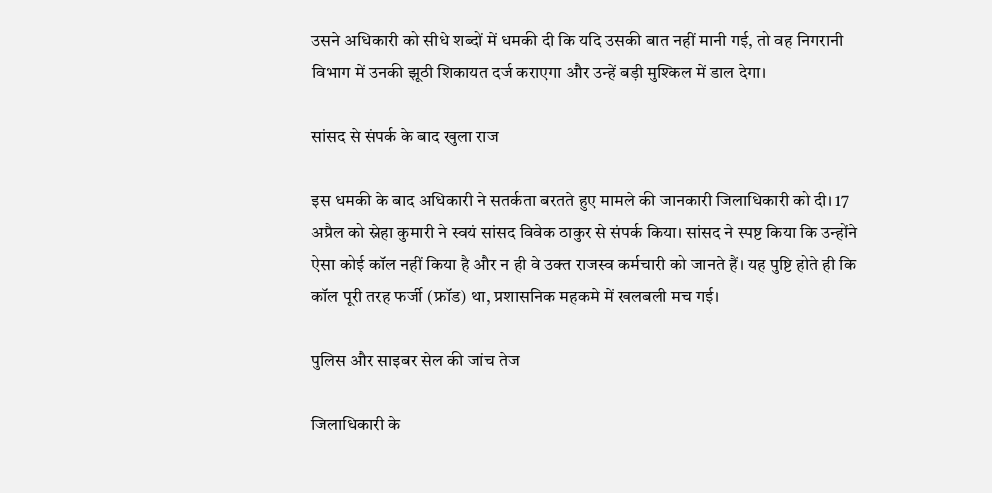उसने अधिकारी को सीधे शब्दों में धमकी दी कि यदि उसकी बात नहीं मानी गई, तो वह निगरानी विभाग में उनकी झूठी शिकायत दर्ज कराएगा और उन्हें बड़ी मुश्किल में डाल देगा।

सांसद से संपर्क के बाद खुला राज

इस धमकी के बाद अधिकारी ने सतर्कता बरतते हुए मामले की जानकारी जिलाधिकारी को दी। 17 अप्रैल को स्नेहा कुमारी ने स्वयं सांसद विवेक ठाकुर से संपर्क किया। सांसद ने स्पष्ट किया कि उन्होंने ऐसा कोई कॉल नहीं किया है और न ही वे उक्त राजस्व कर्मचारी को जानते हैं। यह पुष्टि होते ही कि कॉल पूरी तरह फर्जी (फ्रॉड) था, प्रशासनिक महकमे में खलबली मच गई।

पुलिस और साइबर सेल की जांच तेज

जिलाधिकारी के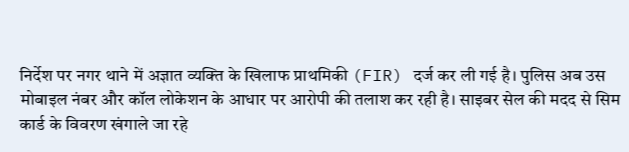निर्देश पर नगर थाने में अज्ञात व्यक्ति के खिलाफ प्राथमिकी (FIR) दर्ज कर ली गई है। पुलिस अब उस मोबाइल नंबर और कॉल लोकेशन के आधार पर आरोपी की तलाश कर रही है। साइबर सेल की मदद से सिम कार्ड के विवरण खंगाले जा रहे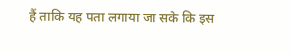हैं ताकि यह पता लगाया जा सके कि इस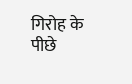गिरोह के पीछे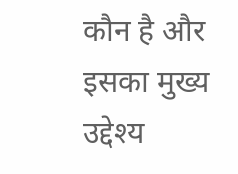कौन है और इसका मुख्य उद्देश्य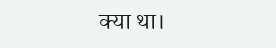क्या था।